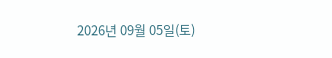2026년 09월 05일(토)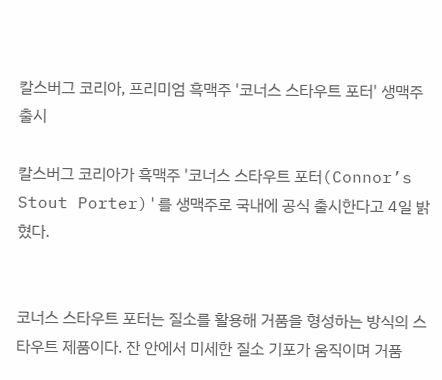칼스버그 코리아, 프리미엄 흑맥주 '코너스 스타우트 포터' 생맥주 출시

칼스버그 코리아가 흑맥주 '코너스 스타우트 포터(Connor’s Stout Porter)'를 생맥주로 국내에 공식 출시한다고 4일 밝혔다.


코너스 스타우트 포터는 질소를 활용해 거품을 형성하는 방식의 스타우트 제품이다. 잔 안에서 미세한 질소 기포가 움직이며 거품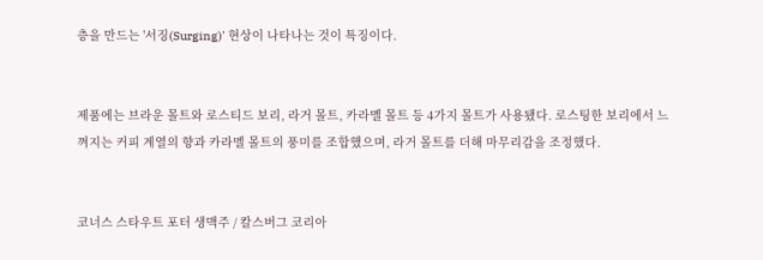층을 만드는 '서징(Surging)' 현상이 나타나는 것이 특징이다.


제품에는 브라운 몰트와 로스티드 보리, 라거 몰트, 카라멜 몰트 등 4가지 몰트가 사용됐다. 로스팅한 보리에서 느껴지는 커피 계열의 향과 카라멜 몰트의 풍미를 조합했으며, 라거 몰트를 더해 마무리감을 조정했다.


코너스 스타우트 포터 생맥주 / 칼스버그 코리아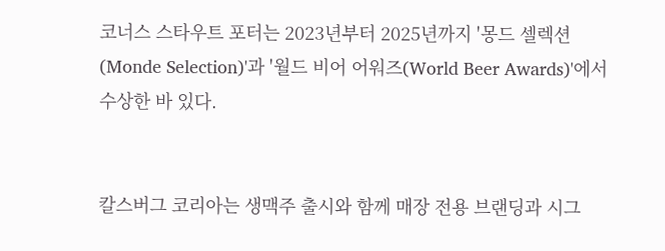코너스 스타우트 포터는 2023년부터 2025년까지 '몽드 셀렉션(Monde Selection)'과 '월드 비어 어워즈(World Beer Awards)'에서 수상한 바 있다.


칼스버그 코리아는 생맥주 출시와 함께 매장 전용 브랜딩과 시그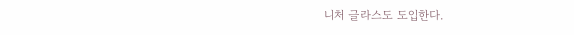니처 글라스도 도입한다.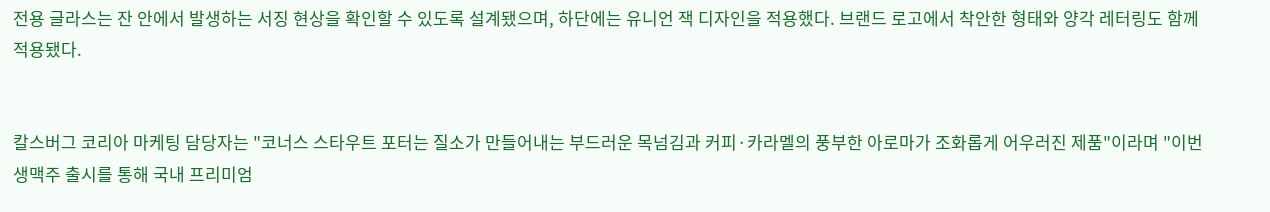전용 글라스는 잔 안에서 발생하는 서징 현상을 확인할 수 있도록 설계됐으며, 하단에는 유니언 잭 디자인을 적용했다. 브랜드 로고에서 착안한 형태와 양각 레터링도 함께 적용됐다.


칼스버그 코리아 마케팅 담당자는 "코너스 스타우트 포터는 질소가 만들어내는 부드러운 목넘김과 커피·카라멜의 풍부한 아로마가 조화롭게 어우러진 제품"이라며 "이번 생맥주 출시를 통해 국내 프리미엄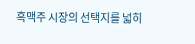흑맥주 시장의 선택지를 넓히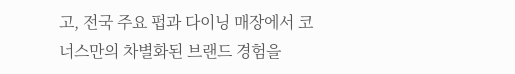고, 전국 주요 펍과 다이닝 매장에서 코너스만의 차별화된 브랜드 경험을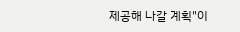제공해 나갈 계획"이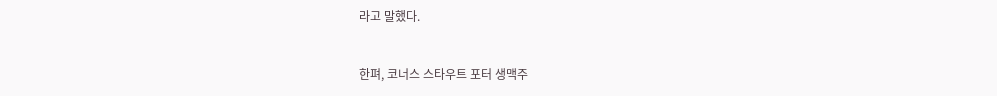라고 말했다.


한펴, 코너스 스타우트 포터 생맥주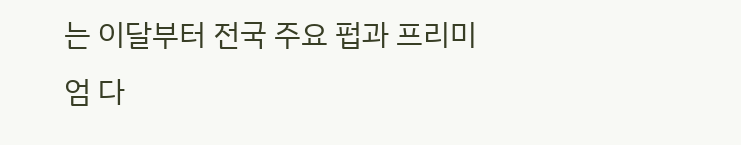는 이달부터 전국 주요 펍과 프리미엄 다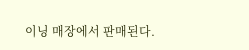이닝 매장에서 판매된다.